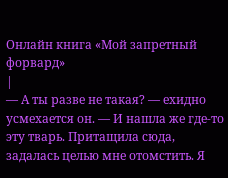Онлайн книга «Мой запретный форвард»
|
— А ты разве не такая? — ехидно усмехается он. — И нашла же где-то эту тварь. Притащила сюда, задалась целью мне отомстить. Я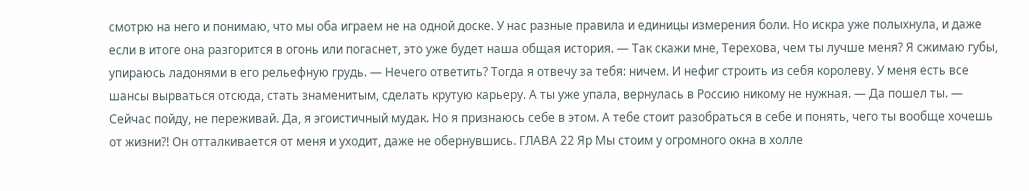смотрю на него и понимаю, что мы оба играем не на одной доске. У нас разные правила и единицы измерения боли. Но искра уже полыхнула, и даже если в итоге она разгорится в огонь или погаснет, это уже будет наша общая история. — Так скажи мне, Терехова, чем ты лучше меня? Я сжимаю губы, упираюсь ладонями в его рельефную грудь. — Нечего ответить? Тогда я отвечу за тебя: ничем. И нефиг строить из себя королеву. У меня есть все шансы вырваться отсюда, стать знаменитым, сделать крутую карьеру. А ты уже упала, вернулась в Россию никому не нужная. — Да пошел ты. — Сейчас пойду, не переживай. Да, я эгоистичный мудак. Но я признаюсь себе в этом. А тебе стоит разобраться в себе и понять, чего ты вообще хочешь от жизни?! Он отталкивается от меня и уходит, даже не обернувшись. ГЛАВА 22 Яр Мы стоим у огромного окна в холле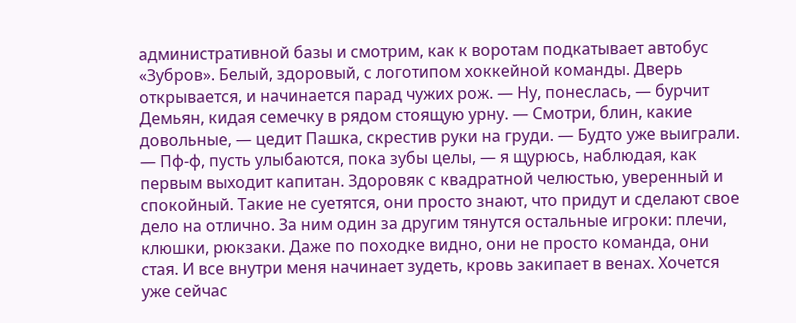административной базы и смотрим, как к воротам подкатывает автобус «Зубров». Белый, здоровый, с логотипом хоккейной команды. Дверь открывается, и начинается парад чужих рож. — Ну, понеслась, — бурчит Демьян, кидая семечку в рядом стоящую урну. — Смотри, блин, какие довольные, — цедит Пашка, скрестив руки на груди. — Будто уже выиграли. — Пф-ф, пусть улыбаются, пока зубы целы, — я щурюсь, наблюдая, как первым выходит капитан. Здоровяк с квадратной челюстью, уверенный и спокойный. Такие не суетятся, они просто знают, что придут и сделают свое дело на отлично. За ним один за другим тянутся остальные игроки: плечи, клюшки, рюкзаки. Даже по походке видно, они не просто команда, они стая. И все внутри меня начинает зудеть, кровь закипает в венах. Хочется уже сейчас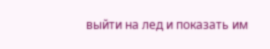выйти на лед и показать им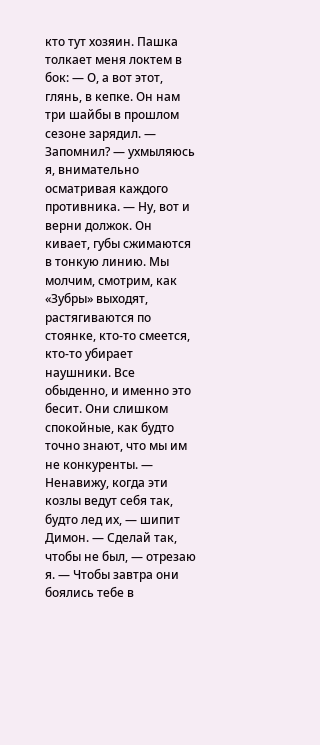кто тут хозяин. Пашка толкает меня локтем в бок: — О, а вот этот, глянь, в кепке. Он нам три шайбы в прошлом сезоне зарядил. — Запомнил? — ухмыляюсь я, внимательно осматривая каждого противника. — Ну, вот и верни должок. Он кивает, губы сжимаются в тонкую линию. Мы молчим, смотрим, как «Зубры» выходят, растягиваются по стоянке, кто-то смеется, кто-то убирает наушники. Все обыденно, и именно это бесит. Они слишком спокойные, как будто точно знают, что мы им не конкуренты. — Ненавижу, когда эти козлы ведут себя так, будто лед их, — шипит Димон. — Сделай так, чтобы не был, — отрезаю я. — Чтобы завтра они боялись тебе в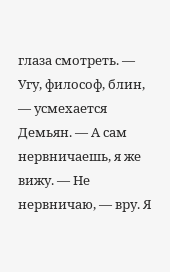глаза смотреть. — Угу, философ, блин, — усмехается Демьян. — А сам нервничаешь, я же вижу. — Не нервничаю, — вру. Я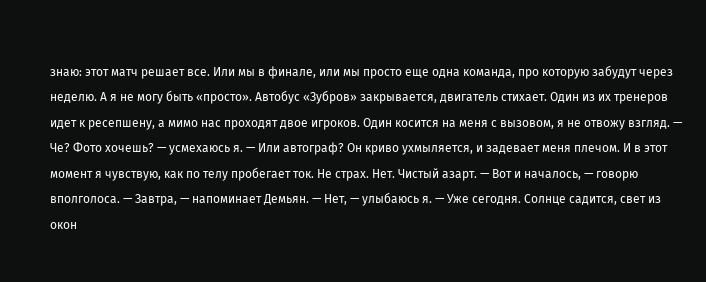знаю: этот матч решает все. Или мы в финале, или мы просто еще одна команда, про которую забудут через неделю. А я не могу быть «просто». Автобус «Зубров» закрывается, двигатель стихает. Один из их тренеров идет к ресепшену, а мимо нас проходят двое игроков. Один косится на меня с вызовом, я не отвожу взгляд. — Че? Фото хочешь? — усмехаюсь я. — Или автограф? Он криво ухмыляется, и задевает меня плечом. И в этот момент я чувствую, как по телу пробегает ток. Не страх. Нет. Чистый азарт. — Вот и началось, — говорю вполголоса. — Завтра, — напоминает Демьян. — Нет, — улыбаюсь я. — Уже сегодня. Солнце садится, свет из окон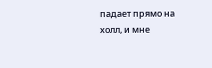падает прямо на холл, и мне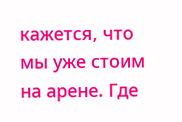кажется, что мы уже стоим на арене. Где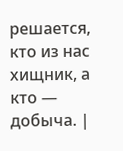решается, кто из нас хищник, а кто — добыча. |